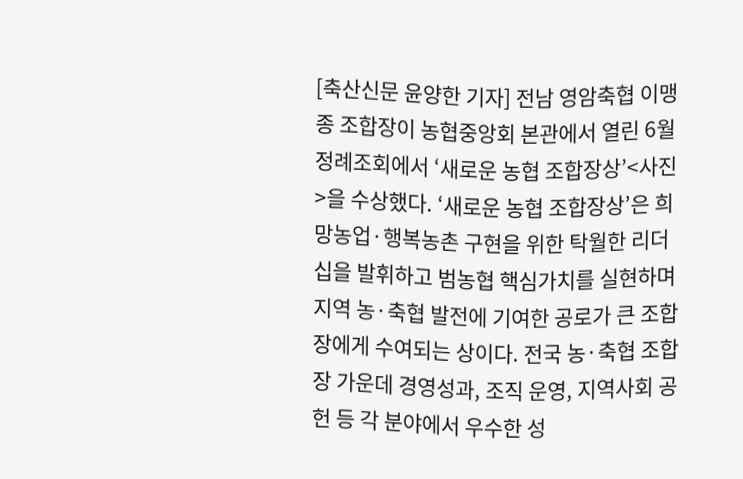[축산신문 윤양한 기자] 전남 영암축협 이맹종 조합장이 농협중앙회 본관에서 열린 6월 정례조회에서 ‘새로운 농협 조합장상’<사진>을 수상했다. ‘새로운 농협 조합장상’은 희망농업·행복농촌 구현을 위한 탁월한 리더십을 발휘하고 범농협 핵심가치를 실현하며 지역 농·축협 발전에 기여한 공로가 큰 조합장에게 수여되는 상이다. 전국 농·축협 조합장 가운데 경영성과, 조직 운영, 지역사회 공헌 등 각 분야에서 우수한 성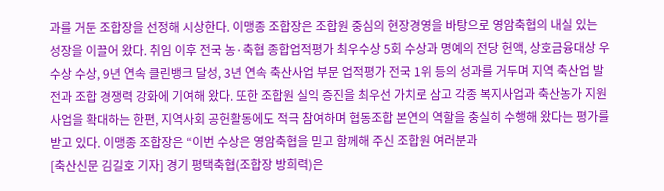과를 거둔 조합장을 선정해 시상한다. 이맹종 조합장은 조합원 중심의 현장경영을 바탕으로 영암축협의 내실 있는 성장을 이끌어 왔다. 취임 이후 전국 농·축협 종합업적평가 최우수상 5회 수상과 명예의 전당 헌액, 상호금융대상 우수상 수상, 9년 연속 클린뱅크 달성, 3년 연속 축산사업 부문 업적평가 전국 1위 등의 성과를 거두며 지역 축산업 발전과 조합 경쟁력 강화에 기여해 왔다. 또한 조합원 실익 증진을 최우선 가치로 삼고 각종 복지사업과 축산농가 지원사업을 확대하는 한편, 지역사회 공헌활동에도 적극 참여하며 협동조합 본연의 역할을 충실히 수행해 왔다는 평가를 받고 있다. 이맹종 조합장은 “이번 수상은 영암축협을 믿고 함께해 주신 조합원 여러분과
[축산신문 김길호 기자] 경기 평택축협(조합장 방희력)은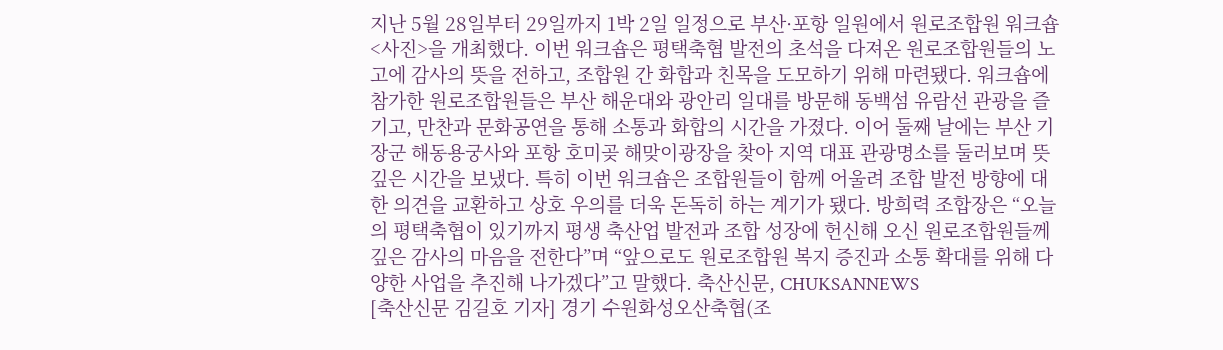지난 5월 28일부터 29일까지 1박 2일 일정으로 부산·포항 일원에서 원로조합원 워크숍<사진>을 개최했다. 이번 워크숍은 평택축협 발전의 초석을 다져온 원로조합원들의 노고에 감사의 뜻을 전하고, 조합원 간 화합과 친목을 도모하기 위해 마련됐다. 워크숍에 참가한 원로조합원들은 부산 해운대와 광안리 일대를 방문해 동백섬 유람선 관광을 즐기고, 만찬과 문화공연을 통해 소통과 화합의 시간을 가졌다. 이어 둘째 날에는 부산 기장군 해동용궁사와 포항 호미곶 해맞이광장을 찾아 지역 대표 관광명소를 둘러보며 뜻깊은 시간을 보냈다. 특히 이번 워크숍은 조합원들이 함께 어울려 조합 발전 방향에 대한 의견을 교환하고 상호 우의를 더욱 돈독히 하는 계기가 됐다. 방희력 조합장은 “오늘의 평택축협이 있기까지 평생 축산업 발전과 조합 성장에 헌신해 오신 원로조합원들께 깊은 감사의 마음을 전한다”며 “앞으로도 원로조합원 복지 증진과 소통 확대를 위해 다양한 사업을 추진해 나가겠다”고 말했다. 축산신문, CHUKSANNEWS
[축산신문 김길호 기자] 경기 수원화성오산축협(조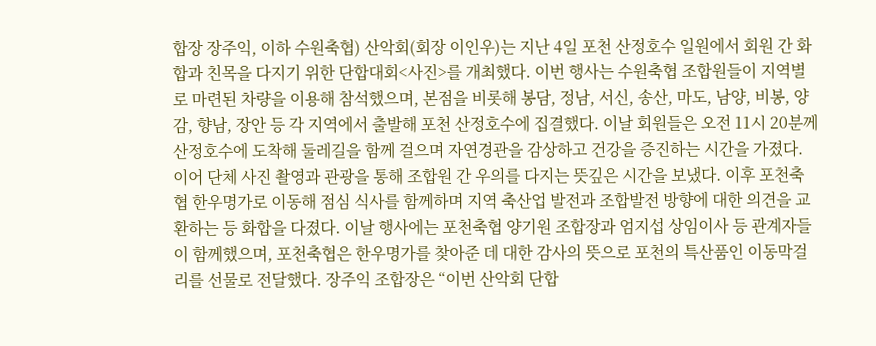합장 장주익, 이하 수원축협) 산악회(회장 이인우)는 지난 4일 포천 산정호수 일원에서 회원 간 화합과 친목을 다지기 위한 단합대회<사진>를 개최했다. 이번 행사는 수원축협 조합원들이 지역별로 마련된 차량을 이용해 참석했으며, 본점을 비롯해 봉담, 정남, 서신, 송산, 마도, 남양, 비봉, 양감, 향남, 장안 등 각 지역에서 출발해 포천 산정호수에 집결했다. 이날 회원들은 오전 11시 20분께 산정호수에 도착해 둘레길을 함께 걸으며 자연경관을 감상하고 건강을 증진하는 시간을 가졌다. 이어 단체 사진 촬영과 관광을 통해 조합원 간 우의를 다지는 뜻깊은 시간을 보냈다. 이후 포천축협 한우명가로 이동해 점심 식사를 함께하며 지역 축산업 발전과 조합발전 방향에 대한 의견을 교환하는 등 화합을 다졌다. 이날 행사에는 포천축협 양기원 조합장과 엄지섭 상임이사 등 관계자들이 함께했으며, 포천축협은 한우명가를 찾아준 데 대한 감사의 뜻으로 포천의 특산품인 이동막걸리를 선물로 전달했다. 장주익 조합장은 “이번 산악회 단합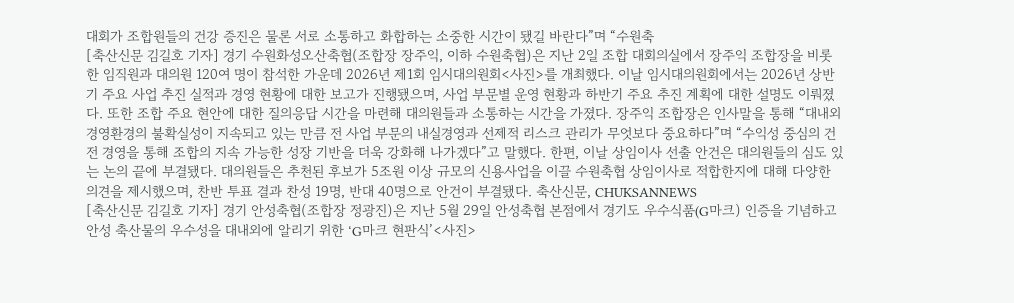대회가 조합원들의 건강 증진은 물론 서로 소통하고 화합하는 소중한 시간이 됐길 바란다”며 “수원축
[축산신문 김길호 기자] 경기 수원화성오산축협(조합장 장주익, 이하 수원축협)은 지난 2일 조합 대회의실에서 장주익 조합장을 비롯한 임직원과 대의원 120여 명이 참석한 가운데 2026년 제1회 임시대의원회<사진>를 개최했다. 이날 임시대의원회에서는 2026년 상반기 주요 사업 추진 실적과 경영 현황에 대한 보고가 진행됐으며, 사업 부문별 운영 현황과 하반기 주요 추진 계획에 대한 설명도 이뤄졌다. 또한 조합 주요 현안에 대한 질의응답 시간을 마련해 대의원들과 소통하는 시간을 가졌다. 장주익 조합장은 인사말을 통해 “대내외 경영환경의 불확실성이 지속되고 있는 만큼 전 사업 부문의 내실경영과 선제적 리스크 관리가 무엇보다 중요하다”며 “수익성 중심의 건전 경영을 통해 조합의 지속 가능한 성장 기반을 더욱 강화해 나가겠다”고 말했다. 한편, 이날 상임이사 선출 안건은 대의원들의 심도 있는 논의 끝에 부결됐다. 대의원들은 추천된 후보가 5조원 이상 규모의 신용사업을 이끌 수원축협 상임이사로 적합한지에 대해 다양한 의견을 제시했으며, 찬반 투표 결과 찬성 19명, 반대 40명으로 안건이 부결됐다. 축산신문, CHUKSANNEWS
[축산신문 김길호 기자] 경기 안성축협(조합장 정광진)은 지난 5월 29일 안성축협 본점에서 경기도 우수식품(G마크) 인증을 기념하고 안성 축산물의 우수성을 대내외에 알리기 위한 ‘G마크 현판식’<사진>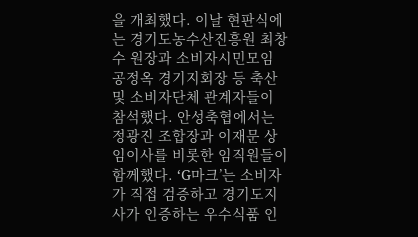을 개최했다. 이날 현판식에는 경기도농수산진흥원 최창수 원장과 소비자시민모임 공정옥 경기지회장 등 축산 및 소비자단체 관계자들이 참석했다. 안성축협에서는 정광진 조합장과 이재문 상임이사를 비롯한 임직원들이 함께했다. ‘G마크’는 소비자가 직접 검증하고 경기도지사가 인증하는 우수식품 인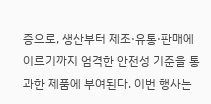증으로, 생산부터 제조·유통·판매에 이르기까지 엄격한 안전성 기준을 통과한 제품에 부여된다. 이번 행사는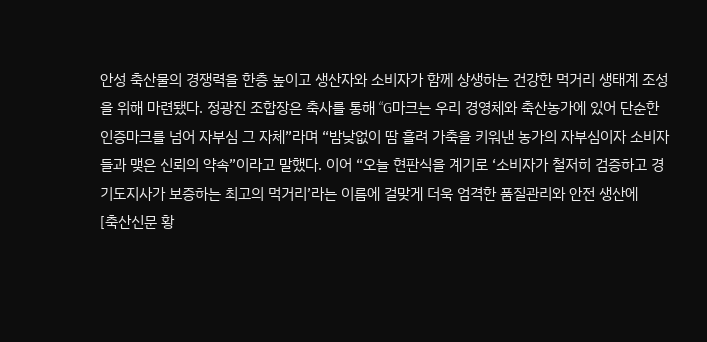안성 축산물의 경쟁력을 한층 높이고 생산자와 소비자가 함께 상생하는 건강한 먹거리 생태계 조성을 위해 마련됐다. 정광진 조합장은 축사를 통해 “G마크는 우리 경영체와 축산농가에 있어 단순한 인증마크를 넘어 자부심 그 자체”라며 “밤낮없이 땀 흘려 가축을 키워낸 농가의 자부심이자 소비자들과 맺은 신뢰의 약속”이라고 말했다. 이어 “오늘 현판식을 계기로 ‘소비자가 철저히 검증하고 경기도지사가 보증하는 최고의 먹거리’라는 이름에 걸맞게 더욱 엄격한 품질관리와 안전 생산에
[축산신문 황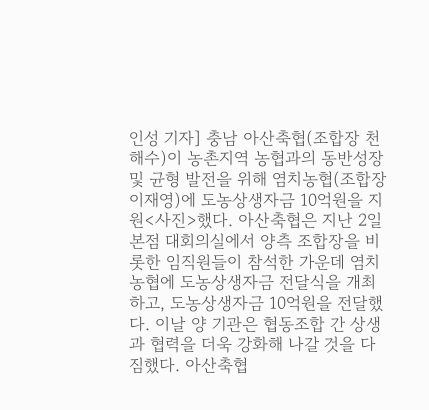인성 기자] 충남 아산축협(조합장 천해수)이 농촌지역 농협과의 동반성장 및 균형 발전을 위해 염치농협(조합장 이재영)에 도농상생자금 10억원을 지원<사진>했다. 아산축협은 지난 2일 본점 대회의실에서 양측 조합장을 비롯한 임직원들이 참석한 가운데 염치농협에 도농상생자금 전달식을 개최하고, 도농상생자금 10억원을 전달했다. 이날 양 기관은 협동조합 간 상생과 협력을 더욱 강화해 나갈 것을 다짐했다. 아산축협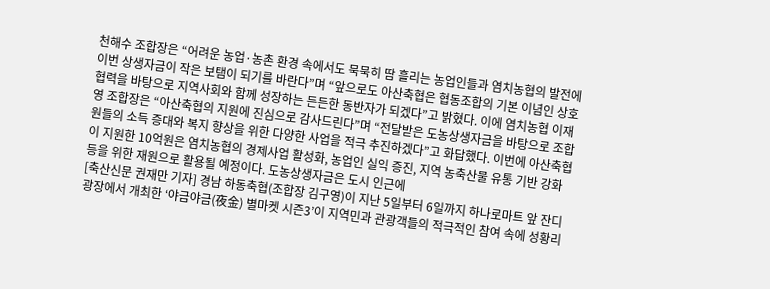천해수 조합장은 “어려운 농업·농촌 환경 속에서도 묵묵히 땀 흘리는 농업인들과 염치농협의 발전에 이번 상생자금이 작은 보탬이 되기를 바란다”며 “앞으로도 아산축협은 협동조합의 기본 이념인 상호협력을 바탕으로 지역사회와 함께 성장하는 든든한 동반자가 되겠다”고 밝혔다. 이에 염치농협 이재영 조합장은 “아산축협의 지원에 진심으로 감사드린다”며 “전달받은 도농상생자금을 바탕으로 조합원들의 소득 증대와 복지 향상을 위한 다양한 사업을 적극 추진하겠다”고 화답했다. 이번에 아산축협이 지원한 10억원은 염치농협의 경제사업 활성화, 농업인 실익 증진, 지역 농축산물 유통 기반 강화 등을 위한 재원으로 활용될 예정이다. 도농상생자금은 도시 인근에
[축산신문 권재만 기자] 경남 하동축협(조합장 김구영)이 지난 5일부터 6일까지 하나로마트 앞 잔디광장에서 개최한 ‘야금야금(夜金) 별마켓 시즌3’이 지역민과 관광객들의 적극적인 참여 속에 성황리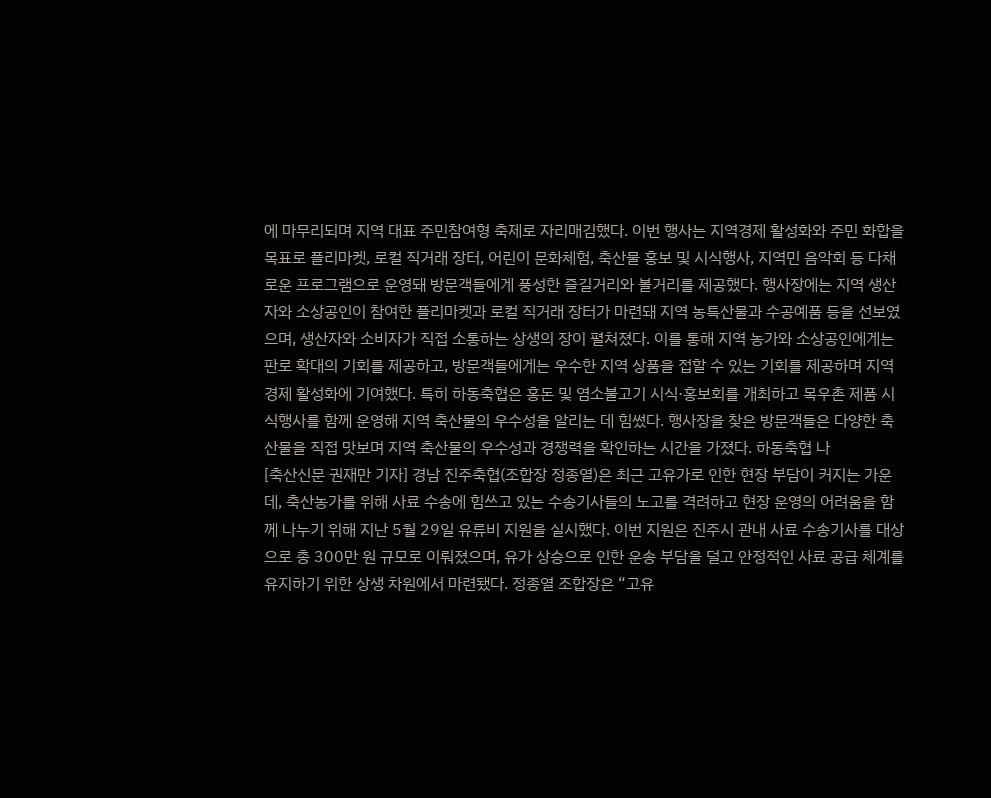에 마무리되며 지역 대표 주민참여형 축제로 자리매김했다. 이번 행사는 지역경제 활성화와 주민 화합을 목표로 플리마켓, 로컬 직거래 장터, 어린이 문화체험, 축산물 홍보 및 시식행사, 지역민 음악회 등 다채로운 프로그램으로 운영돼 방문객들에게 풍성한 즐길거리와 볼거리를 제공했다. 행사장에는 지역 생산자와 소상공인이 참여한 플리마켓과 로컬 직거래 장터가 마련돼 지역 농특산물과 수공예품 등을 선보였으며, 생산자와 소비자가 직접 소통하는 상생의 장이 펼쳐졌다. 이를 통해 지역 농가와 소상공인에게는 판로 확대의 기회를 제공하고, 방문객들에게는 우수한 지역 상품을 접할 수 있는 기회를 제공하며 지역경제 활성화에 기여했다. 특히 하동축협은 홍돈 및 염소불고기 시식·홍보회를 개최하고 목우촌 제품 시식행사를 함께 운영해 지역 축산물의 우수성을 알리는 데 힘썼다. 행사장을 찾은 방문객들은 다양한 축산물을 직접 맛보며 지역 축산물의 우수성과 경쟁력을 확인하는 시간을 가졌다. 하동축협 나
[축산신문 권재만 기자] 경남 진주축협(조합장 정종열)은 최근 고유가로 인한 현장 부담이 커지는 가운데, 축산농가를 위해 사료 수송에 힘쓰고 있는 수송기사들의 노고를 격려하고 현장 운영의 어려움을 함께 나누기 위해 지난 5월 29일 유류비 지원을 실시했다. 이번 지원은 진주시 관내 사료 수송기사를 대상으로 총 300만 원 규모로 이뤄졌으며, 유가 상승으로 인한 운송 부담을 덜고 안정적인 사료 공급 체계를 유지하기 위한 상생 차원에서 마련됐다. 정종열 조합장은 “고유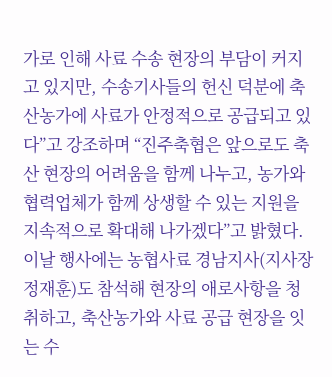가로 인해 사료 수송 현장의 부담이 커지고 있지만, 수송기사들의 헌신 덕분에 축산농가에 사료가 안정적으로 공급되고 있다”고 강조하며 “진주축협은 앞으로도 축산 현장의 어려움을 함께 나누고, 농가와 협력업체가 함께 상생할 수 있는 지원을 지속적으로 확대해 나가겠다”고 밝혔다. 이날 행사에는 농협사료 경남지사(지사장 정재훈)도 참석해 현장의 애로사항을 청취하고, 축산농가와 사료 공급 현장을 잇는 수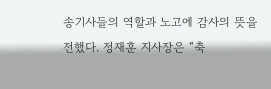송기사들의 역할과 노고에 감사의 뜻을 전했다. 정재훈 지사장은 “축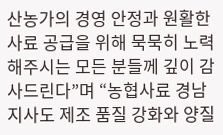산농가의 경영 안정과 원활한 사료 공급을 위해 묵묵히 노력해주시는 모든 분들께 깊이 감사드린다”며 “농협사료 경남지사도 제조 품질 강화와 양질